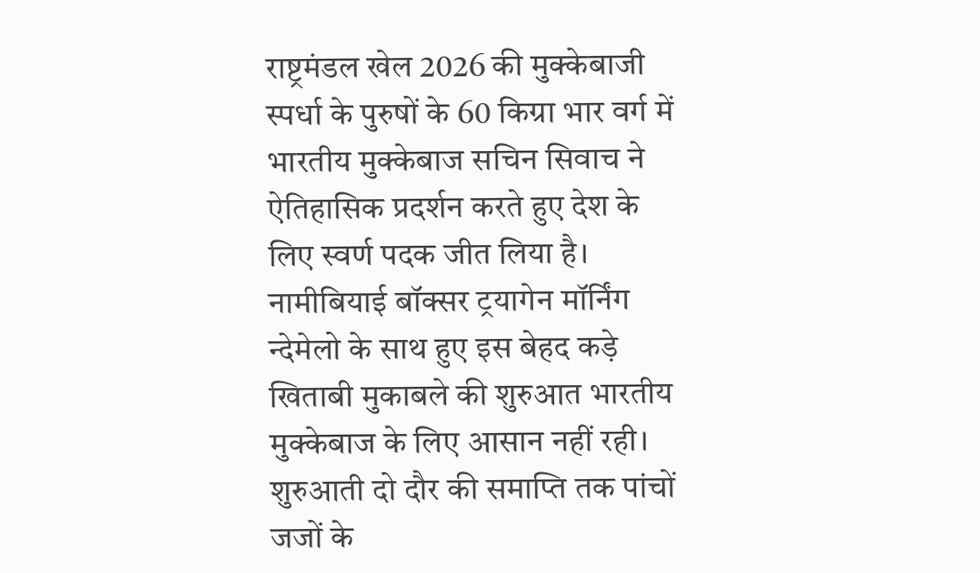राष्ट्रमंडल खेल 2026 की मुक्केबाजी स्पर्धा के पुरुषों के 60 किग्रा भार वर्ग में भारतीय मुक्केबाज सचिन सिवाच ने ऐतिहासिक प्रदर्शन करते हुए देश के लिए स्वर्ण पदक जीत लिया है। नामीबियाई बॉक्सर ट्रयागेन मॉर्निंग न्देमेलो के साथ हुए इस बेहद कड़े खिताबी मुकाबले की शुरुआत भारतीय मुक्केबाज के लिए आसान नहीं रही। शुरुआती दो दौर की समाप्ति तक पांचों जजों के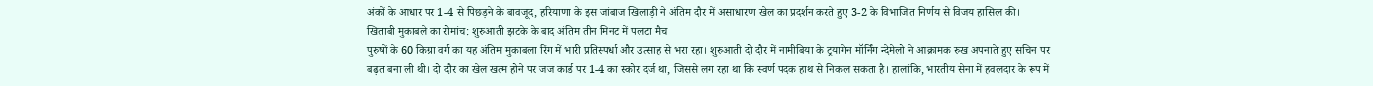अंकों के आधार पर 1-4 से पिछड़ने के बावजूद, हरियाणा के इस जांबाज खिलाड़ी ने अंतिम दौर में असाधारण खेल का प्रदर्शन करते हुए 3-2 के विभाजित निर्णय से विजय हासिल की।
खिताबी मुकाबले का रोमांच: शुरुआती झटके के बाद अंतिम तीन मिनट में पलटा मैच
पुरुषों के 60 किग्रा वर्ग का यह अंतिम मुकाबला रिंग में भारी प्रतिस्पर्धा और उत्साह से भरा रहा। शुरुआती दो दौर में नामीबिया के ट्रयागेन मॉर्निंग न्देमेलो ने आक्रामक रुख अपनाते हुए सचिन पर बढ़त बना ली थी। दो दौर का खेल खत्म होने पर जज कार्ड पर 1-4 का स्कोर दर्ज था, जिससे लग रहा था कि स्वर्ण पदक हाथ से निकल सकता है। हालांकि, भारतीय सेना में हवलदार के रूप में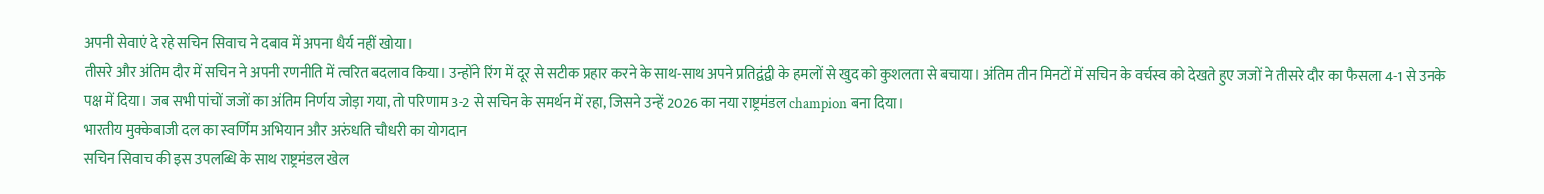अपनी सेवाएं दे रहे सचिन सिवाच ने दबाव में अपना धैर्य नहीं खोया।
तीसरे और अंतिम दौर में सचिन ने अपनी रणनीति में त्वरित बदलाव किया। उन्होंने रिंग में दूर से सटीक प्रहार करने के साथ-साथ अपने प्रतिद्वंद्वी के हमलों से खुद को कुशलता से बचाया। अंतिम तीन मिनटों में सचिन के वर्चस्व को देखते हुए जजों ने तीसरे दौर का फैसला 4-1 से उनके पक्ष में दिया। जब सभी पांचों जजों का अंतिम निर्णय जोड़ा गया, तो परिणाम 3-2 से सचिन के समर्थन में रहा, जिसने उन्हें 2026 का नया राष्ट्रमंडल champion बना दिया।
भारतीय मुक्केबाजी दल का स्वर्णिम अभियान और अरुंधति चौधरी का योगदान
सचिन सिवाच की इस उपलब्धि के साथ राष्ट्रमंडल खेल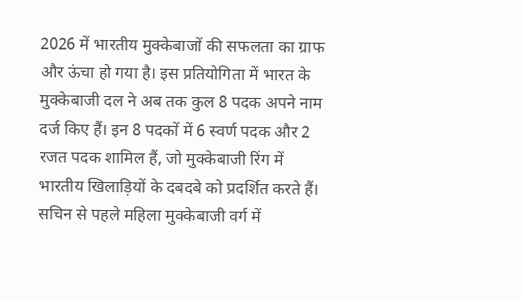2026 में भारतीय मुक्केबाजों की सफलता का ग्राफ और ऊंचा हो गया है। इस प्रतियोगिता में भारत के मुक्केबाजी दल ने अब तक कुल 8 पदक अपने नाम दर्ज किए हैं। इन 8 पदकों में 6 स्वर्ण पदक और 2 रजत पदक शामिल हैं, जो मुक्केबाजी रिंग में भारतीय खिलाड़ियों के दबदबे को प्रदर्शित करते हैं।
सचिन से पहले महिला मुक्केबाजी वर्ग में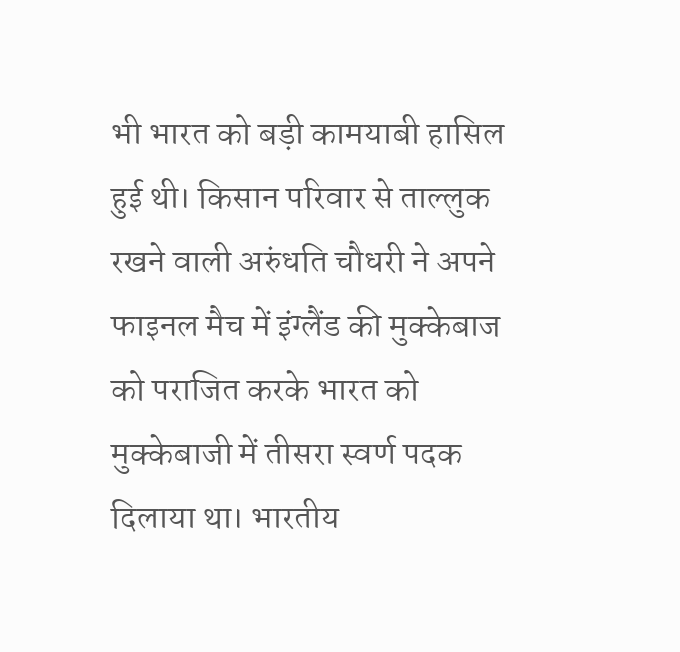भी भारत को बड़ी कामयाबी हासिल हुई थी। किसान परिवार से ताल्लुक रखने वाली अरुंधति चौधरी ने अपने फाइनल मैच में इंग्लैंड की मुक्केबाज को पराजित करके भारत को मुक्केबाजी में तीसरा स्वर्ण पदक दिलाया था। भारतीय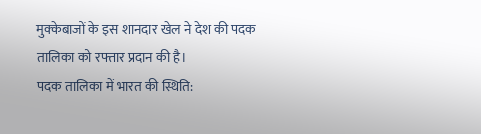मुक्केबाजों के इस शानदार खेल ने देश की पदक तालिका को रफ्तार प्रदान की है।
पदक तालिका में भारत की स्थिति: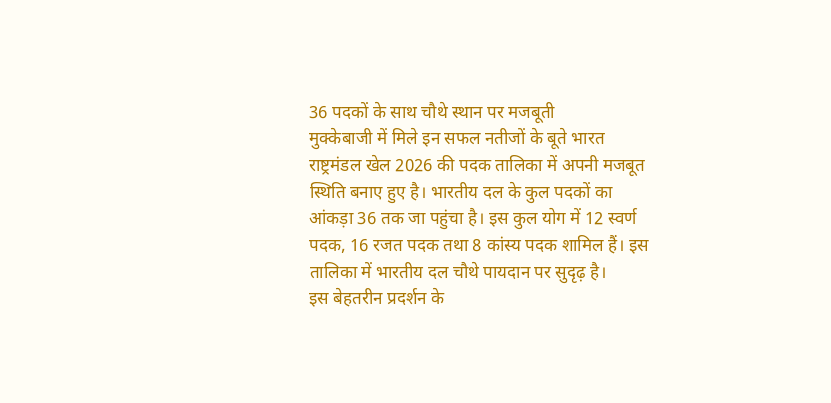36 पदकों के साथ चौथे स्थान पर मजबूती
मुक्केबाजी में मिले इन सफल नतीजों के बूते भारत राष्ट्रमंडल खेल 2026 की पदक तालिका में अपनी मजबूत स्थिति बनाए हुए है। भारतीय दल के कुल पदकों का आंकड़ा 36 तक जा पहुंचा है। इस कुल योग में 12 स्वर्ण पदक, 16 रजत पदक तथा 8 कांस्य पदक शामिल हैं। इस तालिका में भारतीय दल चौथे पायदान पर सुदृढ़ है।
इस बेहतरीन प्रदर्शन के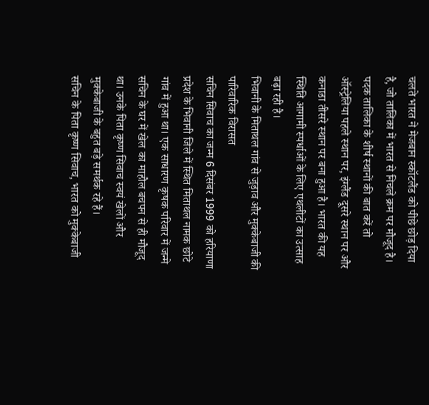चलते भारत ने मेजबान स्कॉटलैंड को पीछे छोड़ दिया है, जो तालिका में भारत से निचले क्रम पर मौजूद है। पदक तालिका के शीर्ष स्थानों की बात करें तो ऑस्ट्रेलिया पहले स्थान पर, इंग्लैंड दूसरे स्थान पर और कनाडा तीसरे स्थान पर बना हुआ है। भारत की यह स्थिति आगामी स्पर्धाओं के लिए एथलीटों का उत्साह बढ़ा रही है।
भिवानी के मिताथल गांव से जुड़ाव और मुक्केबाजी की पारिवारिक विरासत
सचिन सिवाच का जन्म 6 दिसंबर 1999 को हरियाणा प्रदेश के भिवानी जिले में स्थित मिताथल नामक छोटे गांव में हुआ था। एक साधारण कृषक परिवार में जन्मे सचिन के घर में खेल का माहौल बचपन से ही मौजूद था। उनके पिता कृष्ण सिवाच स्वयं खेलों और मुक्केबाजी के बहुत बड़े समर्थक रहे हैं।
सचिन के पिता कृष्ण सिवाच, भारत को मुक्केबाजी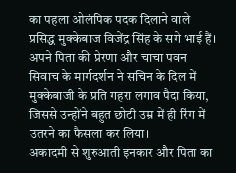का पहला ओलंपिक पदक दिलाने वाले प्रसिद्ध मुक्केबाज विजेंद्र सिंह के सगे भाई हैं। अपने पिता की प्रेरणा और चाचा पवन सिवाच के मार्गदर्शन ने सचिन के दिल में मुक्केबाजी के प्रति गहरा लगाव पैदा किया, जिससे उन्होंने बहुत छोटी उम्र में ही रिंग में उतरने का फैसला कर लिया।
अकादमी से शुरुआती इनकार और पिता का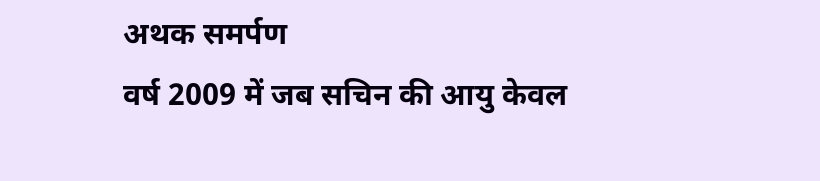अथक समर्पण
वर्ष 2009 में जब सचिन की आयु केवल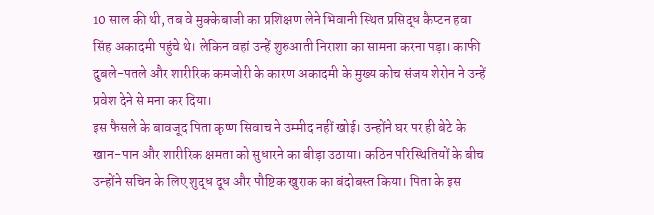10 साल की थी, तब वे मुक्केबाजी का प्रशिक्षण लेने भिवानी स्थित प्रसिद्ध कैप्टन हवा सिंह अकादमी पहुंचे थे। लेकिन वहां उन्हें शुरुआती निराशा का सामना करना पड़ा। काफी दुबले-पतले और शारीरिक कमजोरी के कारण अकादमी के मुख्य कोच संजय शेरोन ने उन्हें प्रवेश देने से मना कर दिया।
इस फैसले के बावजूद पिता कृष्ण सिवाच ने उम्मीद नहीं खोई। उन्होंने घर पर ही बेटे के खान-पान और शारीरिक क्षमता को सुधारने का बीड़ा उठाया। कठिन परिस्थितियों के बीच उन्होंने सचिन के लिए शुद्ध दूध और पौष्टिक खुराक का बंदोबस्त किया। पिता के इस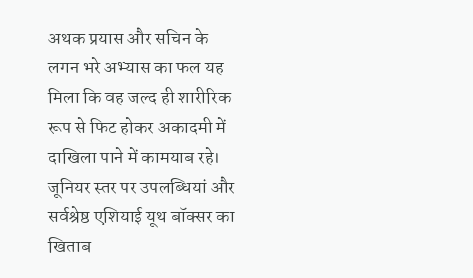अथक प्रयास और सचिन के लगन भरे अभ्यास का फल यह मिला कि वह जल्द ही शारीरिक रूप से फिट होकर अकादमी में दाखिला पाने में कामयाब रहे।
जूनियर स्तर पर उपलब्धियां और सर्वश्रेष्ठ एशियाई यूथ बॉक्सर का खिताब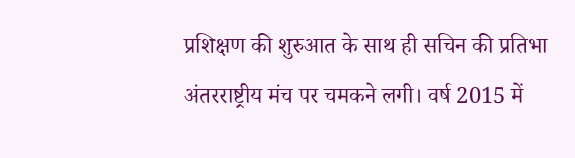प्रशिक्षण की शुरुआत के साथ ही सचिन की प्रतिभा अंतरराष्ट्रीय मंच पर चमकने लगी। वर्ष 2015 में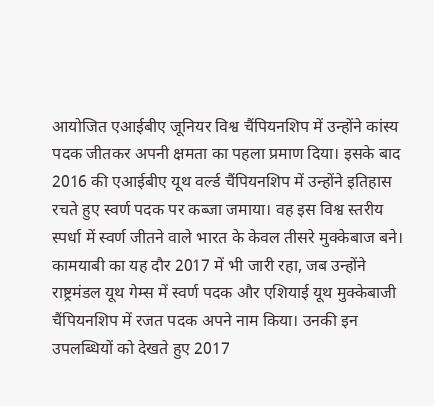आयोजित एआईबीए जूनियर विश्व चैंपियनशिप में उन्होंने कांस्य पदक जीतकर अपनी क्षमता का पहला प्रमाण दिया। इसके बाद 2016 की एआईबीए यूथ वर्ल्ड चैंपियनशिप में उन्होंने इतिहास रचते हुए स्वर्ण पदक पर कब्जा जमाया। वह इस विश्व स्तरीय स्पर्धा में स्वर्ण जीतने वाले भारत के केवल तीसरे मुक्केबाज बने।
कामयाबी का यह दौर 2017 में भी जारी रहा, जब उन्होंने राष्ट्रमंडल यूथ गेम्स में स्वर्ण पदक और एशियाई यूथ मुक्केबाजी चैंपियनशिप में रजत पदक अपने नाम किया। उनकी इन उपलब्धियों को देखते हुए 2017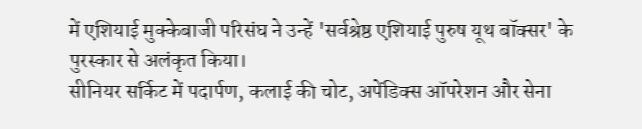में एशियाई मुक्केबाजी परिसंघ ने उन्हें 'सर्वश्रेष्ठ एशियाई पुरुष यूथ बॉक्सर' के पुरस्कार से अलंकृत किया।
सीनियर सर्किट में पदार्पण, कलाई की चोट, अपेंडिक्स ऑपरेशन और सेना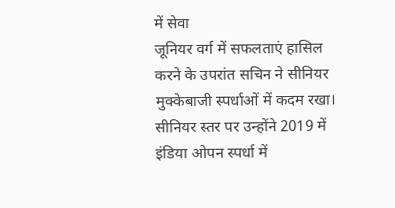में सेवा
जूनियर वर्ग में सफलताएं हासिल करने के उपरांत सचिन ने सीनियर मुक्केबाजी स्पर्धाओं में कदम रखा। सीनियर स्तर पर उन्होंने 2019 में इंडिया ओपन स्पर्धा में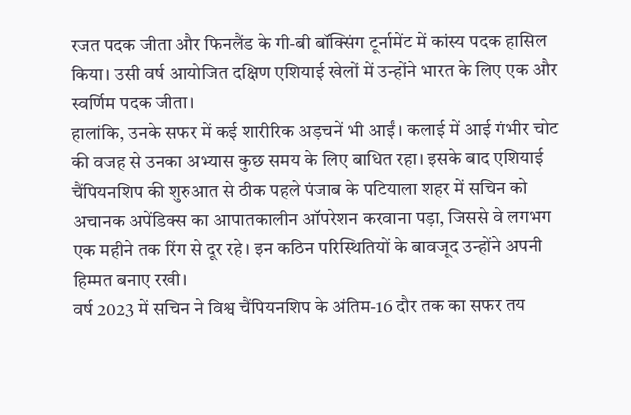रजत पदक जीता और फिनलैंड के गी-बी बॉक्सिंग टूर्नामेंट में कांस्य पदक हासिल किया। उसी वर्ष आयोजित दक्षिण एशियाई खेलों में उन्होंने भारत के लिए एक और स्वर्णिम पदक जीता।
हालांकि, उनके सफर में कई शारीरिक अड़चनें भी आईं। कलाई में आई गंभीर चोट की वजह से उनका अभ्यास कुछ समय के लिए बाधित रहा। इसके बाद एशियाई चैंपियनशिप की शुरुआत से ठीक पहले पंजाब के पटियाला शहर में सचिन को अचानक अपेंडिक्स का आपातकालीन ऑपरेशन करवाना पड़ा, जिससे वे लगभग एक महीने तक रिंग से दूर रहे। इन कठिन परिस्थितियों के बावजूद उन्होंने अपनी हिम्मत बनाए रखी।
वर्ष 2023 में सचिन ने विश्व चैंपियनशिप के अंतिम-16 दौर तक का सफर तय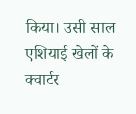किया। उसी साल एशियाई खेलों के क्वार्टर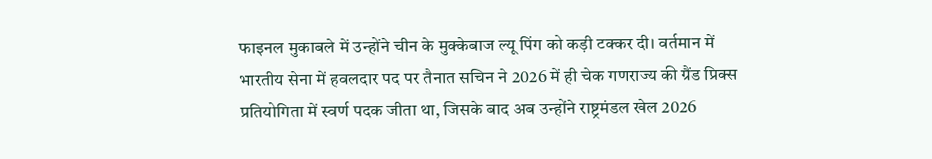फाइनल मुकाबले में उन्होंने चीन के मुक्केबाज ल्यू पिंग को कड़ी टक्कर दी। वर्तमान में भारतीय सेना में हवलदार पद पर तैनात सचिन ने 2026 में ही चेक गणराज्य की ग्रैंड प्रिक्स प्रतियोगिता में स्वर्ण पदक जीता था, जिसके बाद अब उन्होंने राष्ट्रमंडल खेल 2026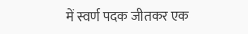में स्वर्ण पदक जीतकर एक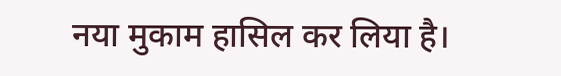नया मुकाम हासिल कर लिया है।